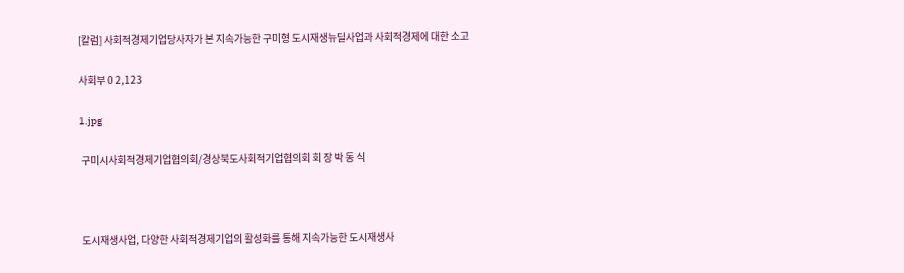[칼럼] 사회적경제기업당사자가 본 지속가능한 구미형 도시재생뉴딜사업과 사회적경제에 대한 소고

사회부 0 2,123

1.jpg

 구미시사회적경제기업협의회/경상북도사회적기업협의회 회 장 박 동 식



 도시재생사업, 다양한 사회적경제기업의 활성화를 통해 지속가능한 도시재생사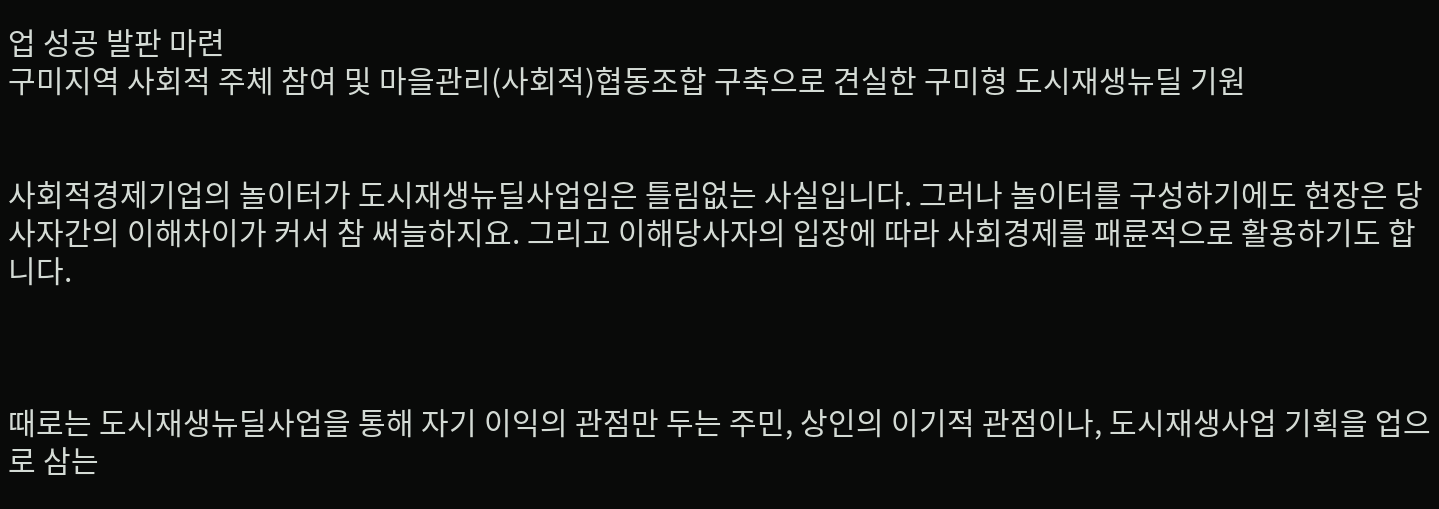업 성공 발판 마련
구미지역 사회적 주체 참여 및 마을관리(사회적)협동조합 구축으로 견실한 구미형 도시재생뉴딜 기원


사회적경제기업의 놀이터가 도시재생뉴딜사업임은 틀림없는 사실입니다. 그러나 놀이터를 구성하기에도 현장은 당사자간의 이해차이가 커서 참 써늘하지요. 그리고 이해당사자의 입장에 따라 사회경제를 패륜적으로 활용하기도 합니다.



때로는 도시재생뉴딜사업을 통해 자기 이익의 관점만 두는 주민, 상인의 이기적 관점이나, 도시재생사업 기획을 업으로 삼는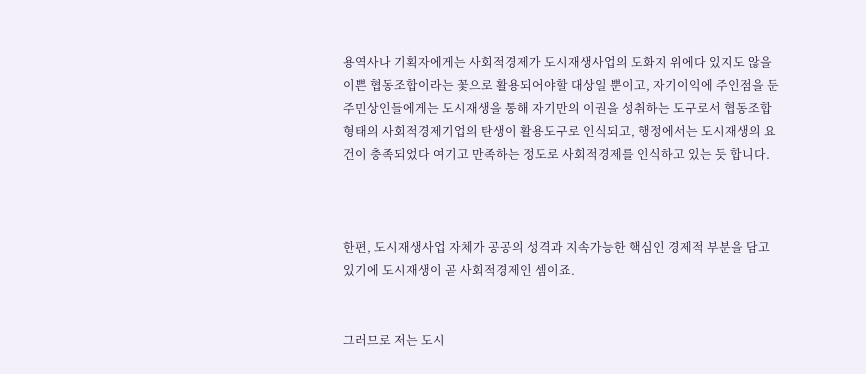용역사나 기획자에게는 사회적경제가 도시재생사업의 도화지 위에다 있지도 않을 이쁜 협동조합이라는 꽃으로 활용되어야할 대상일 뿐이고, 자기이익에 주인점을 둔 주민상인들에게는 도시재생을 통해 자기만의 이권을 성취하는 도구로서 협동조합 형태의 사회적경제기업의 탄생이 활용도구로 인식되고, 행정에서는 도시재생의 요건이 충족되었다 여기고 만족하는 정도로 사회적경제를 인식하고 있는 듯 합니다.



한편, 도시재생사업 자체가 공공의 성격과 지속가능한 핵심인 경제적 부분을 담고 있기에 도시재생이 곧 사회적경제인 셈이죠.


그러므로 저는 도시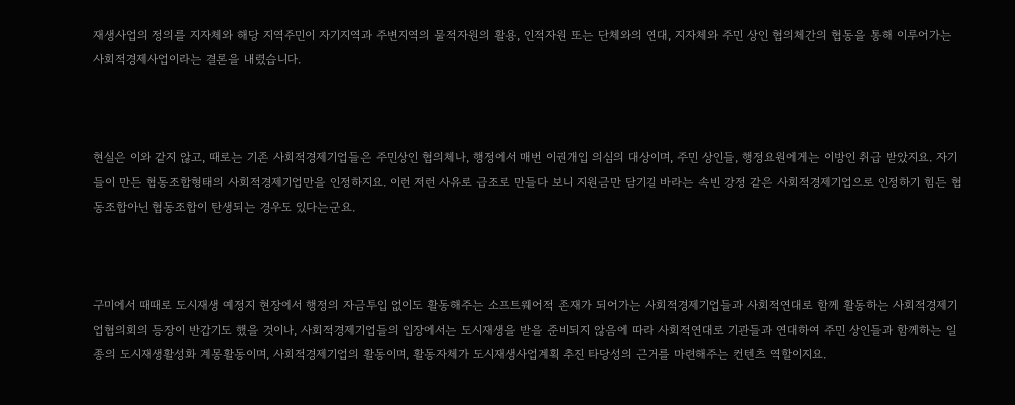재생사업의 정의를 지자체와 해당 지역주민이 자기지역과 주변지역의 물적자원의 활용, 인적자원 또는 단체와의 연대, 지자체와 주민 상인 협의체간의 협동을 통해 이루어가는 사회적경제사업이라는 결론을 내렸습니다.



현실은 이와 같지 않고, 때로는 기존 사회적경제기업들은 주민상인 협의체나, 행정에서 매번 이권개입 의심의 대상이며, 주민 상인들, 행정요원에게는 이방인 취급 받았지요. 자기들이 만든 협동조합형태의 사회적경제기업만을 인정하지요. 이런 저런 사유로 급조로 만들다 보니 지원금만 담기길 바라는 속빈 강정 같은 사회적경제기업으로 인정하기 힘든 협동조합아닌 협동조합이 탄생되는 경우도 있다는군요.



구미에서 때때로 도시재생 예정지 현장에서 행정의 자금투입 없이도 활동해주는 소프트웨어적 존재가 되어가는 사회적경제기업들과 사회적연대로 함께 활동하는 사회적경제기업협의회의 등장이 반갑기도 했을 것이나, 사회적경제기업들의 입장에서는 도시재생을 받을 준비되지 않음에 따라 사회적연대로 기관들과 연대하여 주민 상인들과 함께하는 일종의 도시재생활성화 계몽활동이며, 사회적경제기업의 활동이며, 활동자체가 도시재생사업계획 추진 타당성의 근거를 마련해주는 컨텐츠 역할이지요.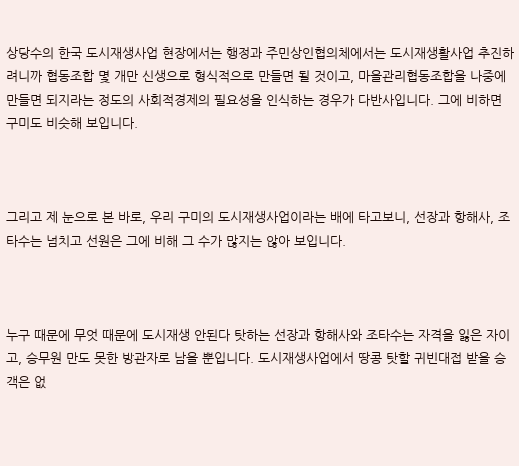상당수의 한국 도시재생사업 현장에서는 행정과 주민상인협의체에서는 도시재생활사업 추진하려니까 협동조합 몇 개만 신생으로 형식적으로 만들면 될 것이고, 마을관리협동조합을 나중에 만들면 되지라는 정도의 사회적경제의 필요성을 인식하는 경우가 다반사입니다. 그에 비하면 구미도 비슷해 보입니다.



그리고 제 눈으로 본 바로, 우리 구미의 도시재생사업이라는 배에 타고보니, 선장과 항해사, 조타수는 넘치고 선원은 그에 비해 그 수가 많지는 않아 보입니다.



누구 때문에 무엇 때문에 도시재생 안된다 탓하는 선장과 항해사와 조타수는 자격을 잃은 자이고, 승무원 만도 못한 방관자로 남을 뿐입니다. 도시재생사업에서 땅콩 탓할 귀빈대접 받을 승객은 없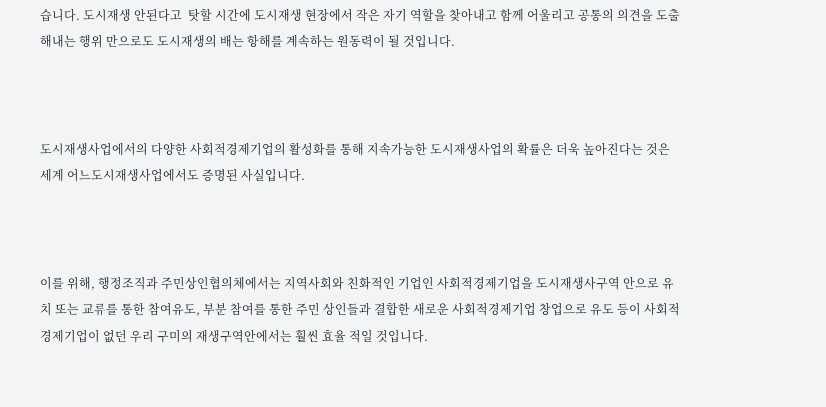습니다. 도시재생 안된다고  탓할 시간에 도시재생 현장에서 작은 자기 역할을 찾아내고 함께 어울리고 공통의 의견을 도출해내는 행위 만으로도 도시재생의 배는 항해를 계속하는 원동력이 될 것입니다.



도시재생사업에서의 다양한 사회적경제기업의 활성화를 통해 지속가능한 도시재생사업의 확률은 더욱 높아진다는 것은 세계 어느도시재생사업에서도 증명된 사실입니다.



이를 위해, 행정조직과 주민상인협의체에서는 지역사회와 친화적인 기업인 사회적경제기업을 도시재생사구역 안으로 유치 또는 교류를 통한 참여유도, 부분 참여를 통한 주민 상인들과 결합한 새로운 사회적경제기업 창업으로 유도 등이 사회적경제기업이 없던 우리 구미의 재생구역안에서는 훨씬 효율 적일 것입니다.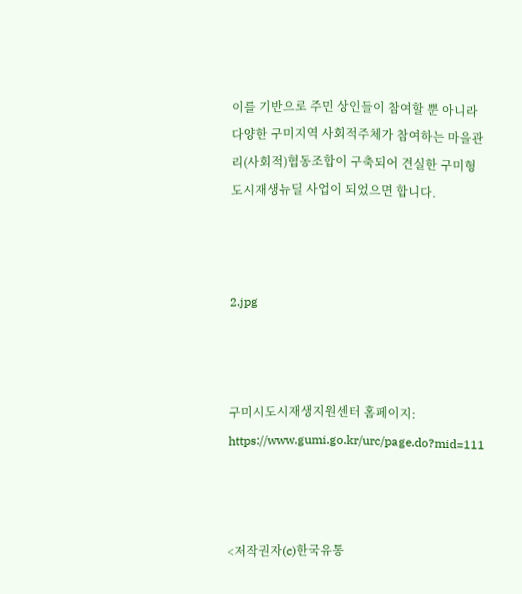이를 기반으로 주민 상인들이 참여할 뿐 아니라 다양한 구미지역 사회적주체가 참여하는 마을관리(사회적)협동조합이 구축되어 견실한 구미형 도시재생뉴딜 사업이 되었으면 합니다.



2.jpg



구미시도시재생지원센터 홈페이지: https://www.gumi.go.kr/urc/page.do?mid=111



<저작권자(c)한국유통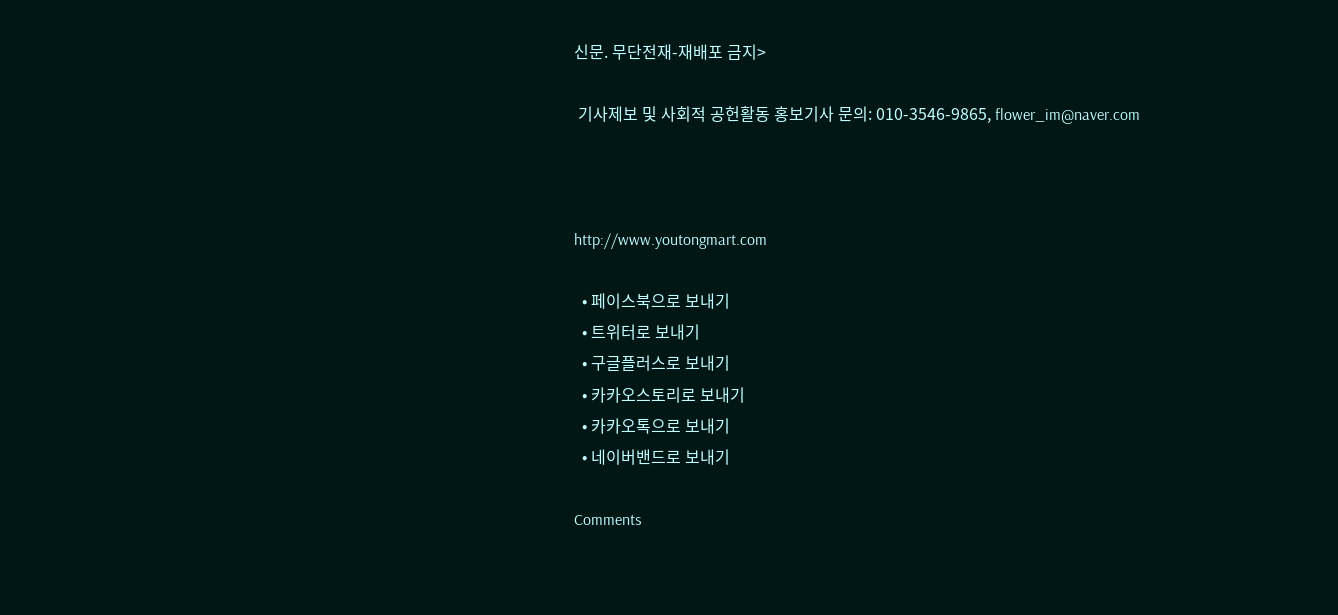신문. 무단전재-재배포 금지>

 기사제보 및 사회적 공헌활동 홍보기사 문의: 010-3546-9865, flower_im@naver.com



http://www.youtongmart.com

  • 페이스북으로 보내기
  • 트위터로 보내기
  • 구글플러스로 보내기
  • 카카오스토리로 보내기
  • 카카오톡으로 보내기
  • 네이버밴드로 보내기

Comments